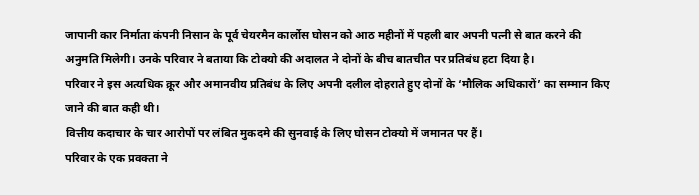जापानी कार निर्माता कंपनी निसान के पूर्व चेयरमैन कार्लोस घोसन को आठ महीनों में पहली बार अपनी पत्नी से बात करने की अनुमति मिलेगी। उनके परिवार ने बताया कि टोक्यो की अदालत ने दोनों के बीच बातचीत पर प्रतिबंध हटा दिया है।
परिवार ने इस अत्यधिक क्रूर और अमानवीय प्रतिबंध के लिए अपनी दलील दोहराते हुए दोनों के ‘मौलिक अधिकारों’ का सम्मान किए जाने की बात कही थी।
वित्तीय कदाचार के चार आरोपों पर लंबित मुकदमे की सुनवाई के लिए घोसन टोक्यो में जमानत पर हैं।
परिवार के एक प्रवक्ता ने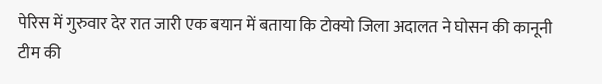पेरिस में गुरुवार देर रात जारी एक बयान में बताया कि टोक्यो जिला अदालत ने घोसन की कानूनी टीम की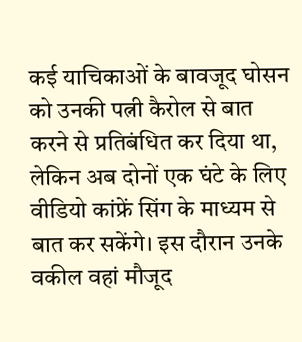कई याचिकाओं के बावजूद घोसन को उनकी पत्नी कैरोल से बात करने से प्रतिबंधित कर दिया था, लेकिन अब दोनों एक घंटे के लिए वीडियो कांफ्रें सिंग के माध्यम से बात कर सकेंगे। इस दौरान उनके वकील वहां मौजूद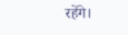रहेंगे।